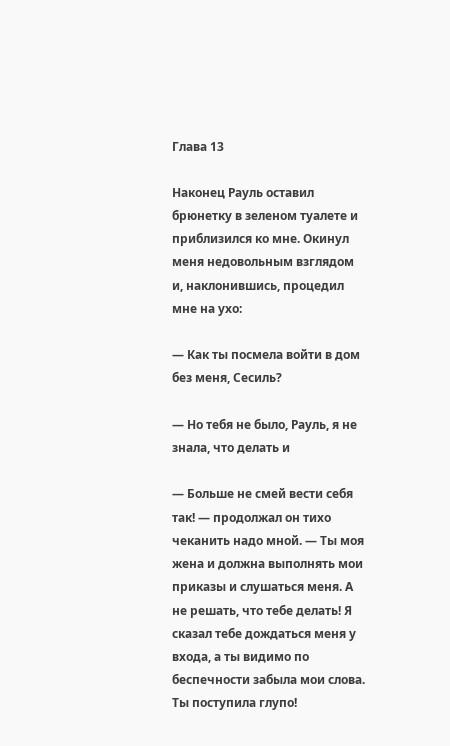Глава 13

Наконец Рауль оставил брюнетку в зеленом туалете и приблизился ко мне. Окинул меня недовольным взглядом и, наклонившись, процедил мне на ухо:

— Как ты посмела войти в дом без меня, Сесиль?

— Но тебя не было, Рауль, я не знала, что делать и

— Больше не смей вести себя так! — продолжал он тихо чеканить надо мной. — Ты моя жена и должна выполнять мои приказы и слушаться меня. А не решать, что тебе делать! Я сказал тебе дождаться меня у входа, а ты видимо по беспечности забыла мои слова. Ты поступила глупо!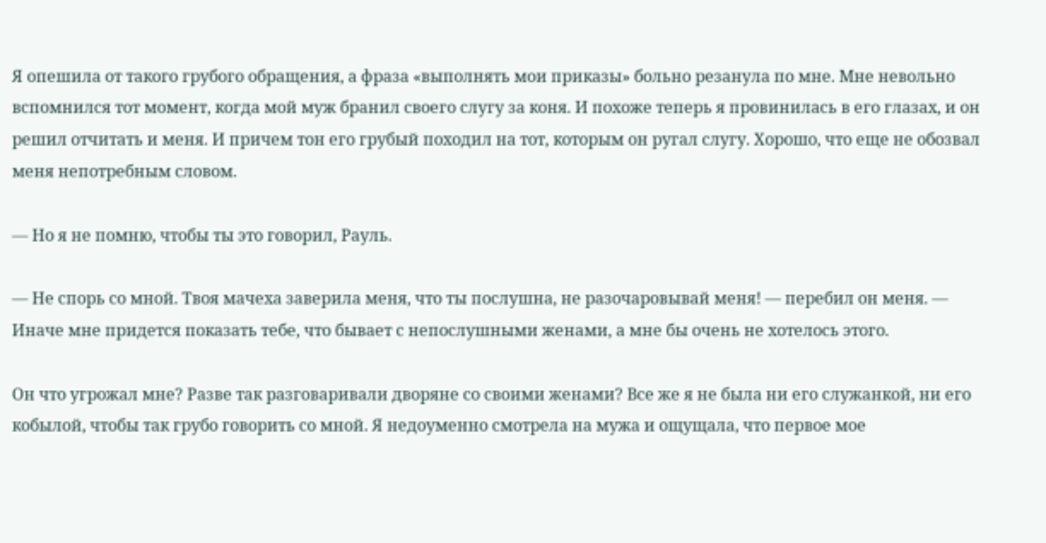Я опешила от такого грубого обращения, а фраза «выполнять мои приказы» больно резанула по мне. Мне невольно вспомнился тот момент, когда мой муж бранил своего слугу за коня. И похоже теперь я провинилась в его глазах, и он решил отчитать и меня. И причем тон его грубый походил на тот, которым он ругал слугу. Хорошо, что еще не обозвал меня непотребным словом.

— Но я не помню, чтобы ты это говорил, Рауль.

— Не спорь со мной. Твоя мачеха заверила меня, что ты послушна, не разочаровывай меня! — перебил он меня. — Иначе мне придется показать тебе, что бывает с непослушными женами, а мне бы очень не хотелось этого.

Он что угрожал мне? Разве так разговаривали дворяне со своими женами? Все же я не была ни его служанкой, ни его кобылой, чтобы так грубо говорить со мной. Я недоуменно смотрела на мужа и ощущала, что первое мое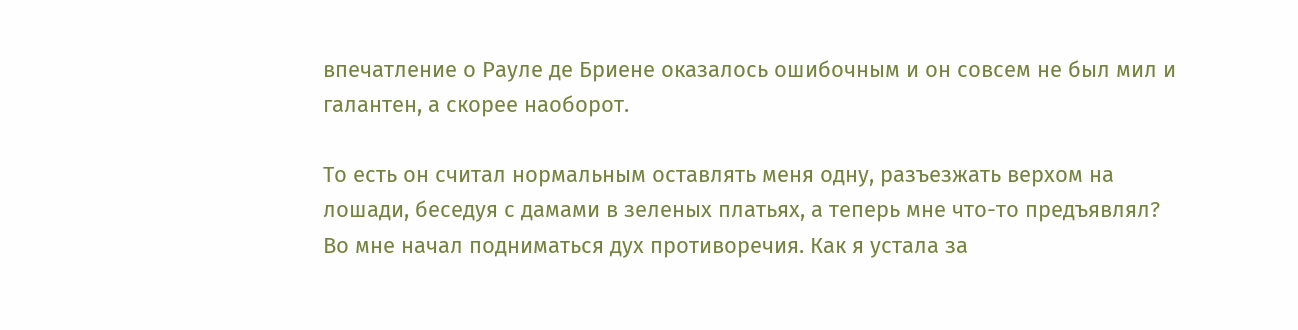впечатление о Рауле де Бриене оказалось ошибочным и он совсем не был мил и галантен, а скорее наоборот.

То есть он считал нормальным оставлять меня одну, разъезжать верхом на лошади, беседуя с дамами в зеленых платьях, а теперь мне что-то предъявлял? Во мне начал подниматься дух противоречия. Как я устала за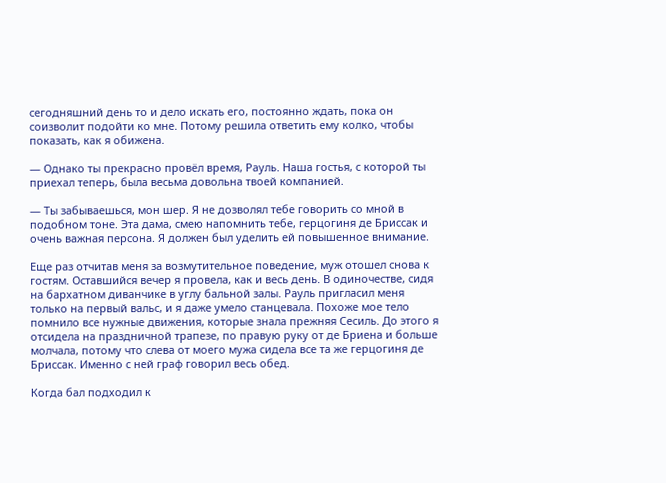сегодняшний день то и дело искать его, постоянно ждать, пока он соизволит подойти ко мне. Потому решила ответить ему колко, чтобы показать, как я обижена.

— Однако ты прекрасно провёл время, Рауль. Наша гостья, с которой ты приехал теперь, была весьма довольна твоей компанией.

— Ты забываешься, мон шер. Я не дозволял тебе говорить со мной в подобном тоне. Эта дама, смею напомнить тебе, герцогиня де Бриссак и очень важная персона. Я должен был уделить ей повышенное внимание.

Еще раз отчитав меня за возмутительное поведение, муж отошел снова к гостям. Оставшийся вечер я провела, как и весь день. В одиночестве, сидя на бархатном диванчике в углу бальной залы. Рауль пригласил меня только на первый вальс, и я даже умело станцевала. Похоже мое тело помнило все нужные движения, которые знала прежняя Сесиль. До этого я отсидела на праздничной трапезе, по правую руку от де Бриена и больше молчала, потому что слева от моего мужа сидела все та же герцогиня де Бриссак. Именно с ней граф говорил весь обед.

Когда бал подходил к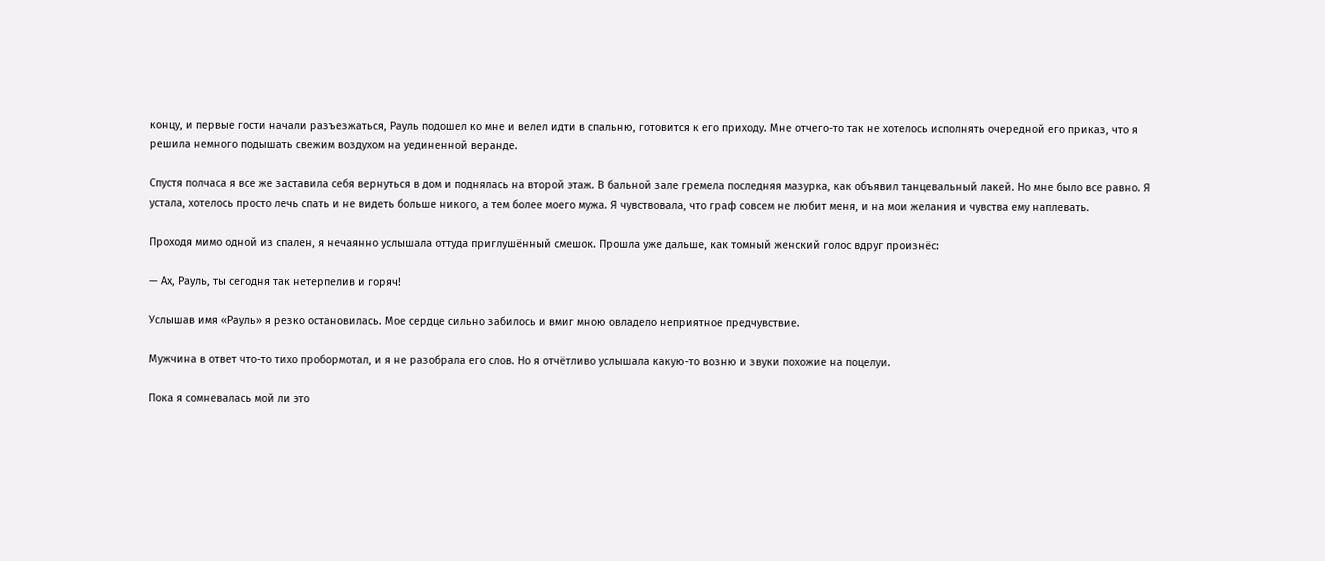концу, и первые гости начали разъезжаться, Рауль подошел ко мне и велел идти в спальню, готовится к его приходу. Мне отчего-то так не хотелось исполнять очередной его приказ, что я решила немного подышать свежим воздухом на уединенной веранде.

Спустя полчаса я все же заставила себя вернуться в дом и поднялась на второй этаж. В бальной зале гремела последняя мазурка, как объявил танцевальный лакей. Но мне было все равно. Я устала, хотелось просто лечь спать и не видеть больше никого, а тем более моего мужа. Я чувствовала, что граф совсем не любит меня, и на мои желания и чувства ему наплевать.

Проходя мимо одной из спален, я нечаянно услышала оттуда приглушённый смешок. Прошла уже дальше, как томный женский голос вдруг произнёс:

— Ах, Рауль, ты сегодня так нетерпелив и горяч!

Услышав имя «Рауль» я резко остановилась. Мое сердце сильно забилось и вмиг мною овладело неприятное предчувствие.

Мужчина в ответ что-то тихо пробормотал, и я не разобрала его слов. Но я отчётливо услышала какую-то возню и звуки похожие на поцелуи.

Пока я сомневалась мой ли это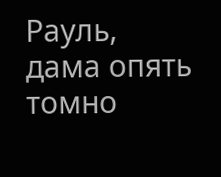Рауль, дама опять томно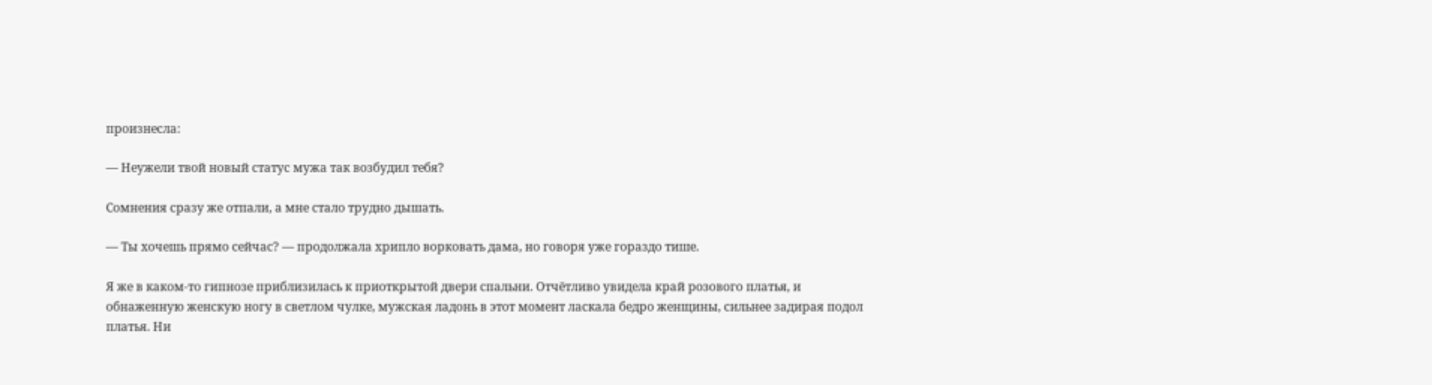произнесла:

— Неужели твой новый статус мужа так возбудил тебя?

Сомнения сразу же отпали, а мне стало трудно дышать.

— Ты хочешь прямо сейчас? — продолжала хрипло ворковать дама, но говоря уже гораздо тише.

Я же в каком-то гипнозе приблизилась к приоткрытой двери спальни. Отчётливо увидела край розового платья, и обнаженную женскую ногу в светлом чулке, мужская ладонь в этот момент ласкала бедро женщины, сильнее задирая подол платья. Ни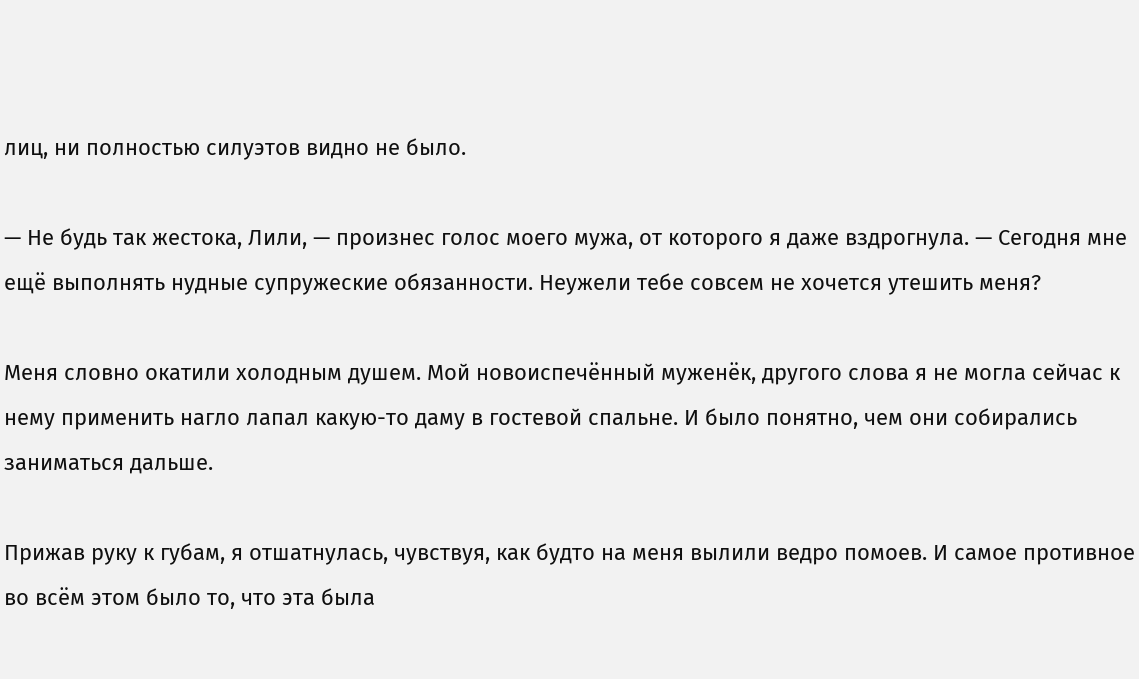лиц, ни полностью силуэтов видно не было.

— Не будь так жестока, Лили, — произнес голос моего мужа, от которого я даже вздрогнула. — Сегодня мне ещё выполнять нудные супружеские обязанности. Неужели тебе совсем не хочется утешить меня?

Меня словно окатили холодным душем. Мой новоиспечённый муженёк, другого слова я не могла сейчас к нему применить нагло лапал какую-то даму в гостевой спальне. И было понятно, чем они собирались заниматься дальше.

Прижав руку к губам, я отшатнулась, чувствуя, как будто на меня вылили ведро помоев. И самое противное во всём этом было то, что эта была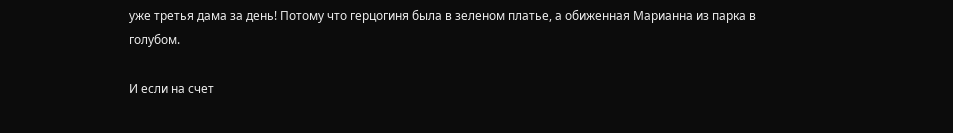уже третья дама за день! Потому что герцогиня была в зеленом платье, а обиженная Марианна из парка в голубом.

И если на счет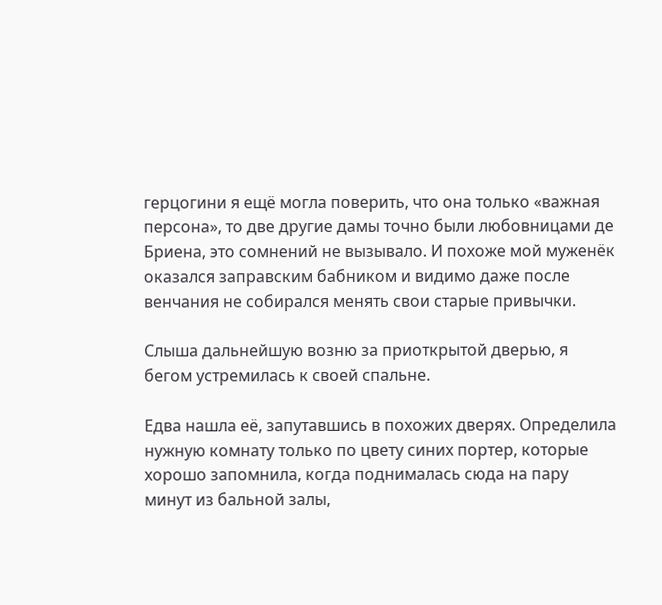герцогини я ещё могла поверить, что она только «важная персона», то две другие дамы точно были любовницами де Бриена, это сомнений не вызывало. И похоже мой муженёк оказался заправским бабником и видимо даже после венчания не собирался менять свои старые привычки.

Слыша дальнейшую возню за приоткрытой дверью, я бегом устремилась к своей спальне.

Едва нашла её, запутавшись в похожих дверях. Определила нужную комнату только по цвету синих портер, которые хорошо запомнила, когда поднималась сюда на пару минут из бальной залы,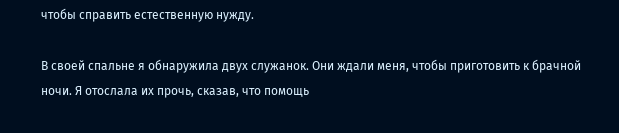чтобы справить естественную нужду.

В своей спальне я обнаружила двух служанок. Они ждали меня, чтобы приготовить к брачной ночи. Я отослала их прочь, сказав, что помощь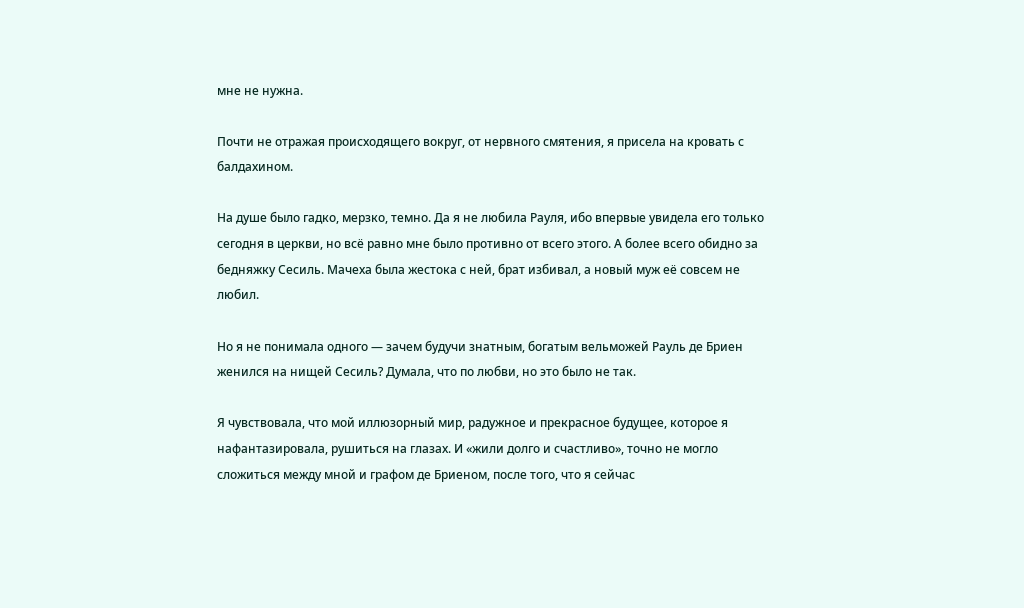мне не нужна.

Почти не отражая происходящего вокруг, от нервного смятения, я присела на кровать с балдахином.

На душе было гадко, мерзко, темно. Да я не любила Рауля, ибо впервые увидела его только сегодня в церкви, но всё равно мне было противно от всего этого. А более всего обидно за бедняжку Сесиль. Мачеха была жестока с ней, брат избивал, а новый муж её совсем не любил.

Но я не понимала одного — зачем будучи знатным, богатым вельможей Рауль де Бриен женился на нищей Сесиль? Думала, что по любви, но это было не так.

Я чувствовала, что мой иллюзорный мир, радужное и прекрасное будущее, которое я нафантазировала, рушиться на глазах. И «жили долго и счастливо», точно не могло сложиться между мной и графом де Бриеном, после того, что я сейчас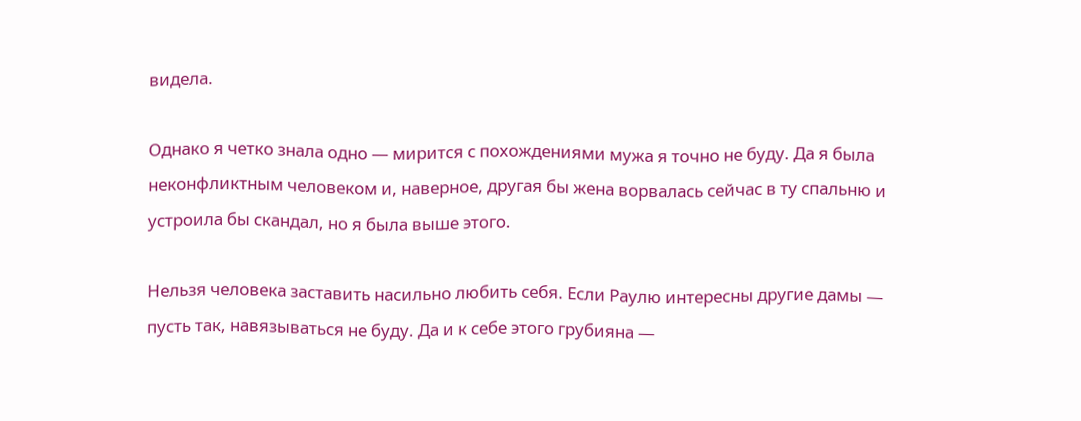видела.

Однако я четко знала одно — мирится с похождениями мужа я точно не буду. Да я была неконфликтным человеком и, наверное, другая бы жена ворвалась сейчас в ту спальню и устроила бы скандал, но я была выше этого.

Нельзя человека заставить насильно любить себя. Если Раулю интересны другие дамы — пусть так, навязываться не буду. Да и к себе этого грубияна —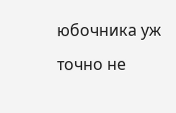юбочника уж точно не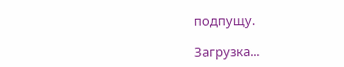подпущу.

Загрузка...